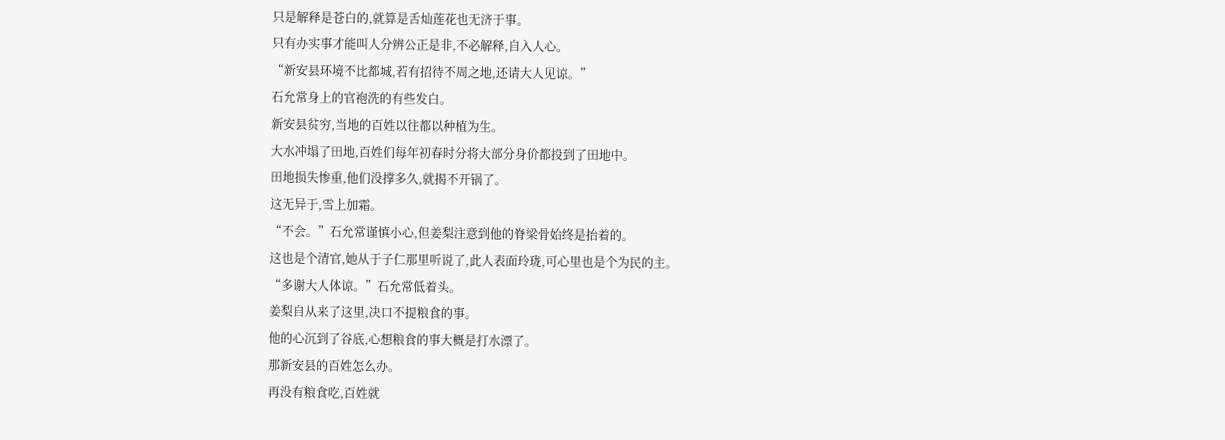只是解释是苍白的,就算是舌灿莲花也无济于事。
只有办实事才能叫人分辨公正是非,不必解释,自入人心。
“新安县环境不比都城,若有招待不周之地,还请大人见谅。”
石允常身上的官袍洗的有些发白。
新安县贫穷,当地的百姓以往都以种植为生。
大水冲塌了田地,百姓们每年初春时分将大部分身价都投到了田地中。
田地损失惨重,他们没撑多久,就揭不开锅了。
这无异于,雪上加霜。
“不会。”石允常谨慎小心,但姜梨注意到他的脊梁骨始终是抬着的。
这也是个清官,她从于子仁那里听说了,此人表面玲珑,可心里也是个为民的主。
“多谢大人体谅。”石允常低着头。
姜梨自从来了这里,决口不提粮食的事。
他的心沉到了谷底,心想粮食的事大概是打水漂了。
那新安县的百姓怎么办。
再没有粮食吃,百姓就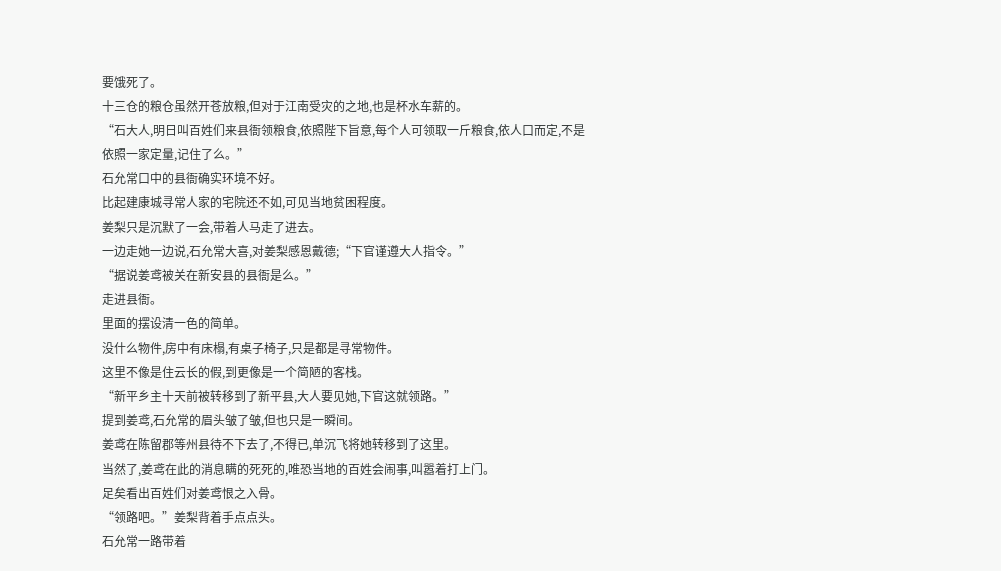要饿死了。
十三仓的粮仓虽然开苍放粮,但对于江南受灾的之地,也是杯水车薪的。
“石大人,明日叫百姓们来县衙领粮食,依照陛下旨意,每个人可领取一斤粮食,依人口而定,不是依照一家定量,记住了么。”
石允常口中的县衙确实环境不好。
比起建康城寻常人家的宅院还不如,可见当地贫困程度。
姜梨只是沉默了一会,带着人马走了进去。
一边走她一边说,石允常大喜,对姜梨感恩戴德;“下官谨遵大人指令。”
“据说姜鸢被关在新安县的县衙是么。”
走进县衙。
里面的摆设清一色的简单。
没什么物件,房中有床榻,有桌子椅子,只是都是寻常物件。
这里不像是住云长的假,到更像是一个简陋的客栈。
“新平乡主十天前被转移到了新平县,大人要见她,下官这就领路。”
提到姜鸢,石允常的眉头皱了皱,但也只是一瞬间。
姜鸢在陈留郡等州县待不下去了,不得已,单沉飞将她转移到了这里。
当然了,姜鸢在此的消息瞒的死死的,唯恐当地的百姓会闹事,叫嚣着打上门。
足矣看出百姓们对姜鸢恨之入骨。
“领路吧。”姜梨背着手点点头。
石允常一路带着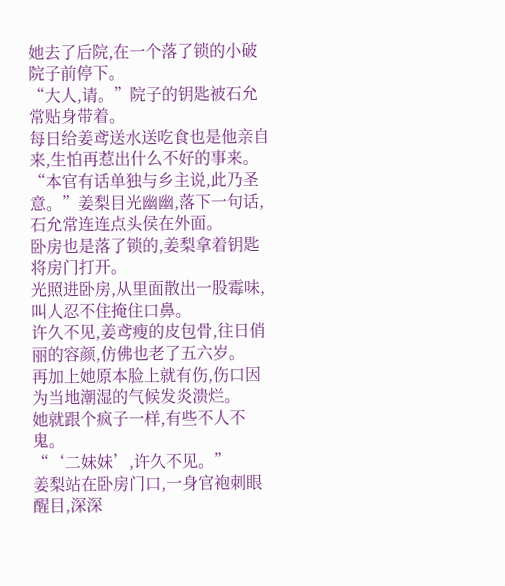她去了后院,在一个落了锁的小破院子前停下。
“大人,请。”院子的钥匙被石允常贴身带着。
每日给姜鸢送水送吃食也是他亲自来,生怕再惹出什么不好的事来。
“本官有话单独与乡主说,此乃圣意。”姜梨目光幽幽,落下一句话,石允常连连点头侯在外面。
卧房也是落了锁的,姜梨拿着钥匙将房门打开。
光照进卧房,从里面散出一股霉味,叫人忍不住掩住口鼻。
许久不见,姜鸢瘦的皮包骨,往日俏丽的容颜,仿佛也老了五六岁。
再加上她原本脸上就有伤,伤口因为当地潮湿的气候发炎溃烂。
她就跟个疯子一样,有些不人不鬼。
“‘二妹妹’,许久不见。”
姜梨站在卧房门口,一身官袍刺眼醒目,深深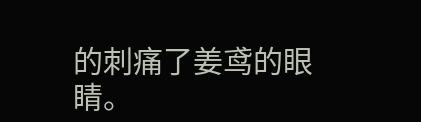的刺痛了姜鸢的眼睛。